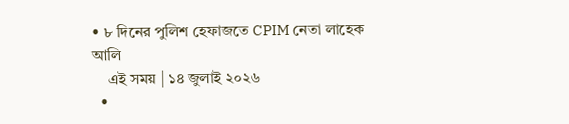• ৮ দিনের পুলিশ হেফাজতে CPIM নেতা লাহেক আলি
    এই সময় | ১৪ জুলাই ২০২৬
  •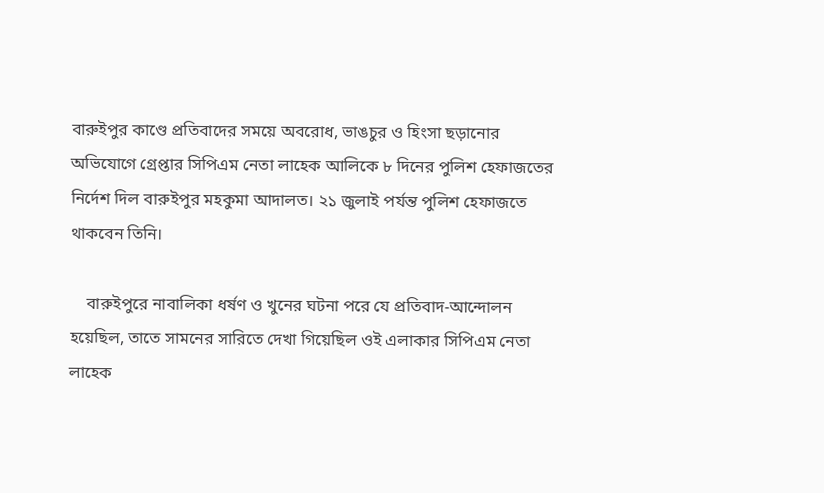বারুইপুর কাণ্ডে প্রতিবাদের সময়ে অবরোধ, ভাঙচুর ও হিংসা ছড়ানোর অভিযোগে গ্রেপ্তার সিপিএম নেতা লাহেক আলিকে ৮ দিনের পুলিশ হেফাজতের নির্দেশ দিল বারুইপুর মহকুমা আদালত। ২১ জুলাই পর্যন্ত পুলিশ হেফাজতে থাকবেন তিনি।

    বারুইপুরে নাবালিকা ধর্ষণ ও খুনের ঘটনা পরে যে প্রতিবাদ-আন্দোলন হয়েছিল, তাতে সামনের সারিতে দেখা গিয়েছিল ওই এলাকার সিপিএম নেতা লাহেক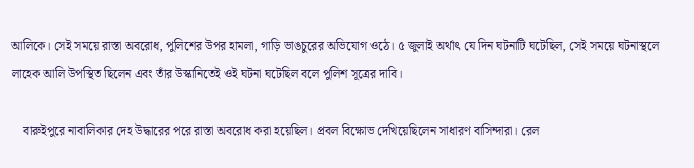আলিকে। সেই সময়ে রাস্তা অবরোধ, পুলিশের উপর হামলা, গাড়ি ভাঙচুরের অভিযোগ ওঠে। ৫ জুলাই অর্থাৎ যে দিন ঘটনাটি ঘটেছিল, সেই সময়ে ঘটনাস্থলে লাহেক আলি উপস্থিত ছিলেন এবং তাঁর উস্কানিতেই ওই ঘটনা ঘটেছিল বলে পুলিশ সূত্রের দাবি।

    বারুইপুরে নাবালিকার দেহ উদ্ধারের পরে রাস্তা অবরোধ করা হয়েছিল। প্রবল বিক্ষোভ দেখিয়েছিলেন সাধারণ বাসিন্দারা। রেল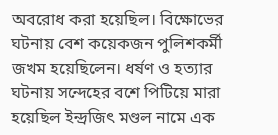অবরোধ করা হয়েছিল। বিক্ষোভের ঘটনায় বেশ কয়েকজন পুলিশকর্মী জখম হয়েছিলেন। ধর্ষণ ও হত্যার ঘটনায় সন্দেহের বশে পিটিয়ে মারা হয়েছিল ইন্দ্রজিৎ মণ্ডল নামে এক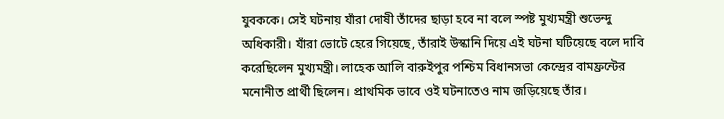যুবককে। সেই ঘটনায় যাঁরা দোষী তাঁদের ছাড়া হবে না বলে স্পষ্ট মুখ্যমন্ত্রী শুভেন্দু অধিকারী। যাঁরা ভোটে হেরে গিয়েছে, তাঁরাই উস্কানি দিয়ে এই ঘটনা ঘটিয়েছে বলে দাবি করেছিলেন মুখ্যমন্ত্রী। লাহেক আলি বারুইপুর পশ্চিম বিধানসভা কেন্দ্রের বামফ্রন্টের মনোনীত প্রার্থী ছিলেন। প্রাথমিক ভাবে ওই ঘটনাতেও নাম জড়িয়েছে তাঁর।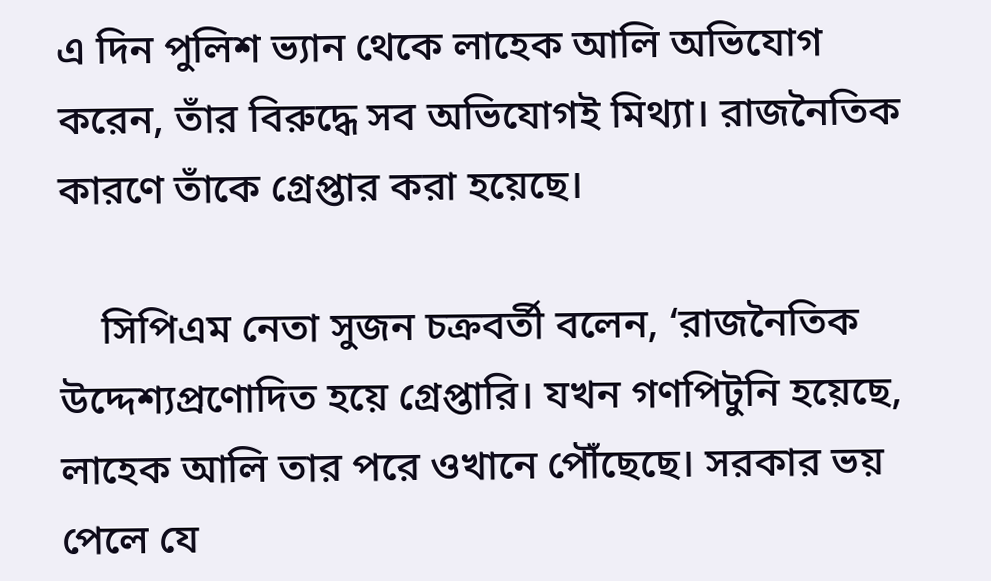এ দিন পুলিশ ভ্যান থেকে লাহেক আলি অভিযোগ করেন, তাঁর বিরুদ্ধে সব অভিযোগই মিথ্যা। রাজনৈতিক কারণে তাঁকে গ্রেপ্তার করা হয়েছে।

    সিপিএম নেতা সুজন চক্রবর্তী বলেন, ‘রাজনৈতিক উদ্দেশ্যপ্রণোদিত হয়ে গ্রেপ্তারি। যখন গণপিটুনি হয়েছে, লাহেক আলি তার পরে ওখানে পৌঁছেছে। সরকার ভয় পেলে যে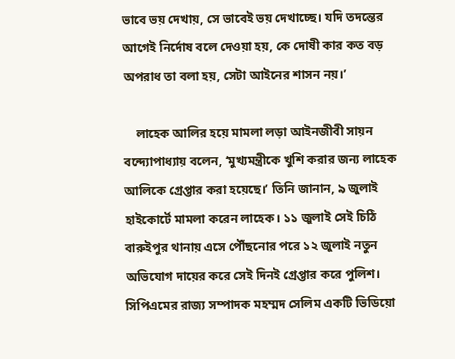ভাবে ভয় দেখায়, সে ভাবেই ভয় দেখাচ্ছে। যদি তদন্তের আগেই নির্দোষ বলে দেওয়া হয়, কে দোষী কার কত বড় অপরাধ তা বলা হয়, সেটা আইনের শাসন নয়।’

    লাহেক আলির হয়ে মামলা লড়া আইনজীবী সায়ন বন্দ্যোপাধ্যায় বলেন, ‘মুখ্যমন্ত্রীকে খুশি করার জন্য লাহেক আলিকে গ্রেপ্তার করা হয়েছে।’ তিনি জানান, ৯ জুলাই হাইকোর্টে মামলা করেন লাহেক। ১১ জুলাই সেই চিঠি বারুইপুর থানায় এসে পৌঁছনোর পরে ১২ জুলাই নতুন অভিযোগ দায়ের করে সেই দিনই গ্রেপ্তার করে পুলিশ। সিপিএমের রাজ্য সম্পাদক মহম্মদ সেলিম একটি ভিডিয়ো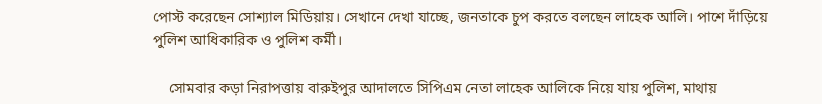পোস্ট করেছেন সোশ্যাল মিডিয়ায়। সেখানে দেখা যাচ্ছে, জনতাকে চুপ করতে বলছেন লাহেক আলি। পাশে দাঁড়িয়ে পুলিশ আধিকারিক ও পুলিশ কর্মী।

    সোমবার কড়া নিরাপত্তায় বারুইপুর আদালতে সিপিএম নেতা লাহেক আলিকে নিয়ে যায় পুলিশ, মাথায়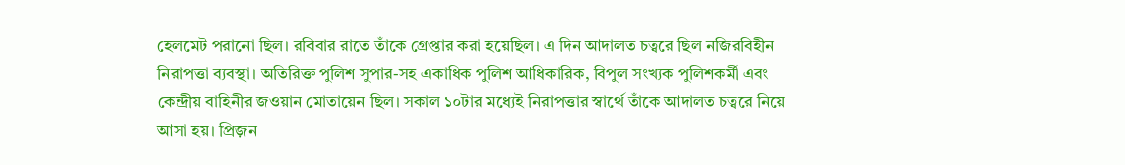হেলমেট পরানো ছিল। রবিবার রাতে তাঁকে গ্রেপ্তার করা হয়েছিল। এ দিন আদালত চত্বরে ছিল নজিরবিহীন নিরাপত্তা ব্যবস্থা। অতিরিক্ত পুলিশ সুপার-সহ একাধিক পুলিশ আধিকারিক, বিপুল সংখ্যক পুলিশকর্মী এবং কেন্দ্রীয় বাহিনীর জওয়ান মোতায়েন ছিল। সকাল ১০টার মধ্যেই নিরাপত্তার স্বার্থে তাঁকে আদালত চত্বরে নিয়ে আসা হয়। প্রিজ়ন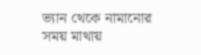ভ্যান থেকে নামানোর সময় মাথায়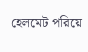হেলমেট পরিয়ে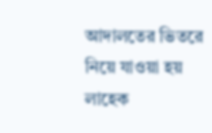আদালতের ভিতরে নিয়ে যাওয়া হয় লাহেক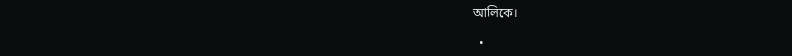আলিকে।

  •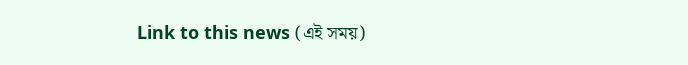Link to this news (এই সময়)